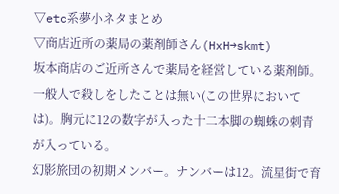▽etc系夢小ネタまとめ
▽商店近所の薬局の薬剤師さん(HxH→skmt)
坂本商店のご近所さんで薬局を経営している薬剤師。一般人で殺しをしたことは無い(この世界においては)。胸元に12の数字が入った十二本脚の蜘蛛の刺青が入っている。
幻影旅団の初期メンバー。ナンバーは12。流星街で育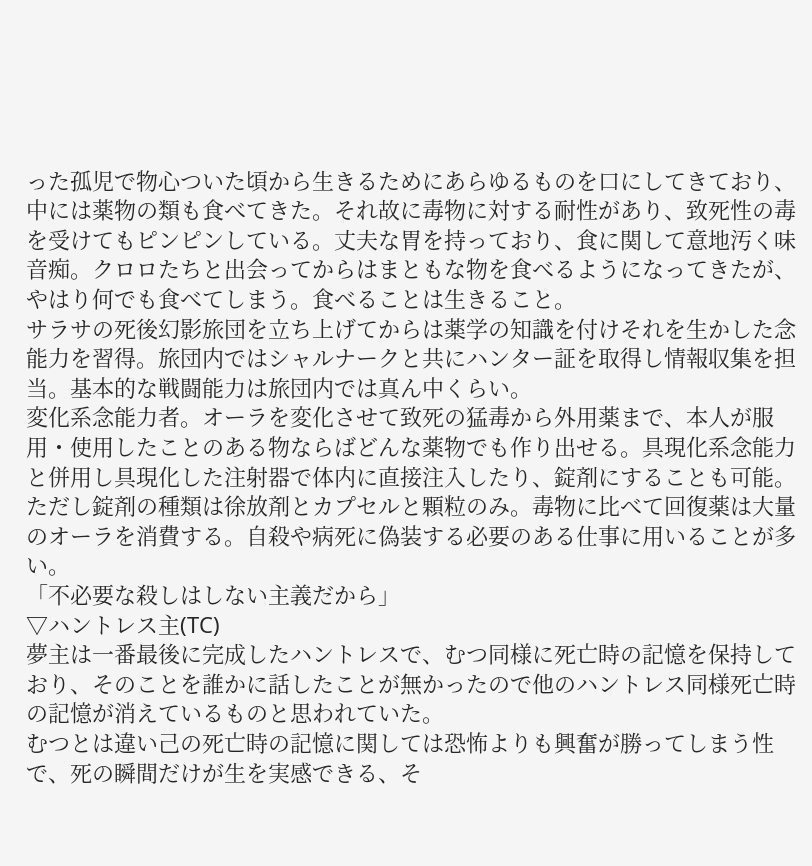った孤児で物心ついた頃から生きるためにあらゆるものを口にしてきており、中には薬物の類も食べてきた。それ故に毒物に対する耐性があり、致死性の毒を受けてもピンピンしている。丈夫な胃を持っており、食に関して意地汚く味音痴。クロロたちと出会ってからはまともな物を食べるようになってきたが、やはり何でも食べてしまう。食べることは生きること。
サラサの死後幻影旅団を立ち上げてからは薬学の知識を付けそれを生かした念能力を習得。旅団内ではシャルナークと共にハンター証を取得し情報収集を担当。基本的な戦闘能力は旅団内では真ん中くらい。
変化系念能力者。オーラを変化させて致死の猛毒から外用薬まで、本人が服用・使用したことのある物ならばどんな薬物でも作り出せる。具現化系念能力と併用し具現化した注射器で体内に直接注入したり、錠剤にすることも可能。ただし錠剤の種類は徐放剤とカプセルと顆粒のみ。毒物に比べて回復薬は大量のオーラを消費する。自殺や病死に偽装する必要のある仕事に用いることが多い。
「不必要な殺しはしない主義だから」
▽ハントレス主(TC)
夢主は一番最後に完成したハントレスで、むつ同様に死亡時の記憶を保持しており、そのことを誰かに話したことが無かったので他のハントレス同様死亡時の記憶が消えているものと思われていた。
むつとは違い己の死亡時の記憶に関しては恐怖よりも興奮が勝ってしまう性で、死の瞬間だけが生を実感できる、そ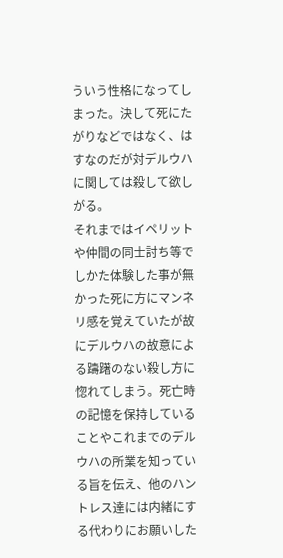ういう性格になってしまった。決して死にたがりなどではなく、はすなのだが対デルウハに関しては殺して欲しがる。
それまではイペリットや仲間の同士討ち等でしかた体験した事が無かった死に方にマンネリ感を覚えていたが故にデルウハの故意による躊躇のない殺し方に惚れてしまう。死亡時の記憶を保持していることやこれまでのデルウハの所業を知っている旨を伝え、他のハントレス達には内緒にする代わりにお願いした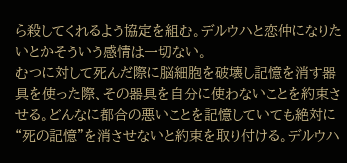ら殺してくれるよう協定を組む。デルウハと恋仲になりたいとかそういう感情は一切ない。
むつに対して死んだ際に脳細胞を破壊し記憶を消す器具を使った際、その器具を自分に使わないことを約束させる。どんなに都合の悪いことを記憶していても絶対に“死の記憶”を消させないと約束を取り付ける。デルウハ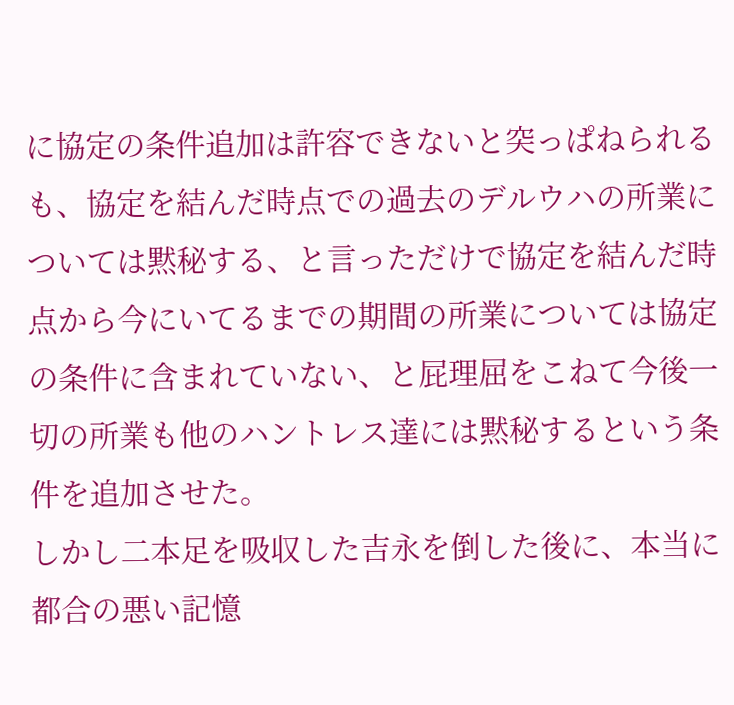に協定の条件追加は許容できないと突っぱねられるも、協定を結んだ時点での過去のデルウハの所業については黙秘する、と言っただけで協定を結んだ時点から今にいてるまでの期間の所業については協定の条件に含まれていない、と屁理屈をこねて今後一切の所業も他のハントレス達には黙秘するという条件を追加させた。
しかし二本足を吸収した吉永を倒した後に、本当に都合の悪い記憶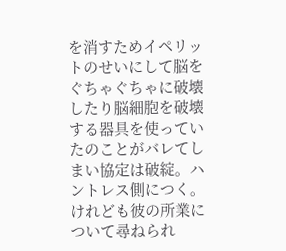を消すためイペリットのせいにして脳をぐちゃぐちゃに破壊したり脳細胞を破壊する器具を使っていたのことがバレてしまい協定は破綻。ハントレス側につく。けれども彼の所業について尋ねられ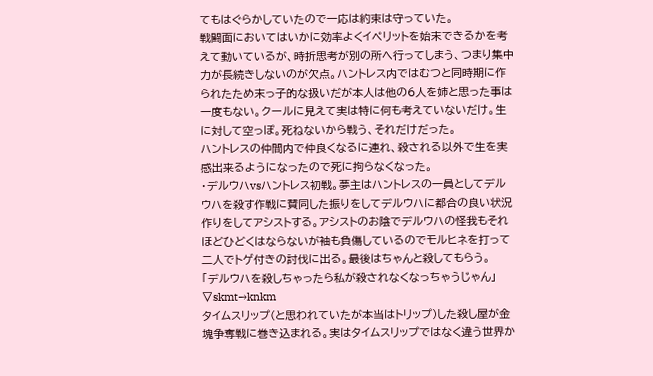てもはぐらかしていたので一応は約束は守っていた。
戦闘面においてはいかに効率よくイペリットを始末できるかを考えて動いているが、時折思考が別の所へ行ってしまう、つまり集中力が長続きしないのが欠点。ハントレス内ではむつと同時期に作られたため末っ子的な扱いだが本人は他の6人を姉と思った事は一度もない。クールに見えて実は特に何も考えていないだけ。生に対して空っぽ。死ねないから戦う、それだけだった。
ハントレスの仲間内で仲良くなるに連れ、殺される以外で生を実感出来るようになったので死に拘らなくなった。
・デルウハvsハントレス初戦。夢主はハントレスの一員としてデルウハを殺す作戦に賛同した振りをしてデルウハに都合の良い状況作りをしてアシストする。アシストのお陰でデルウハの怪我もそれほどひどくはならないが袖も負傷しているのでモルヒネを打って二人でトゲ付きの討伐に出る。最後はちゃんと殺してもらう。
「デルウハを殺しちゃったら私が殺されなくなっちゃうじゃん」
▽skmt→knkm
タイムスリップ(と思われていたが本当はトリップ)した殺し屋が金塊争奪戦に巻き込まれる。実はタイムスリップではなく違う世界か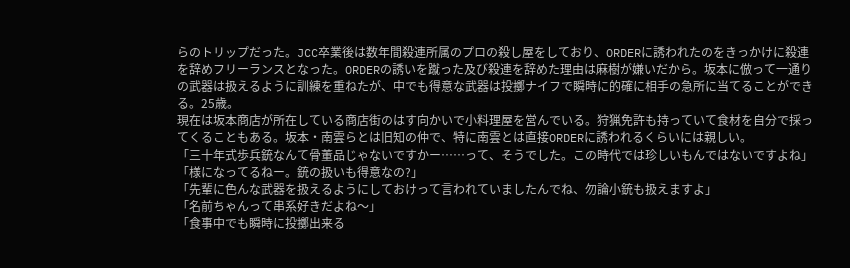らのトリップだった。JCC卒業後は数年間殺連所属のプロの殺し屋をしており、ORDERに誘われたのをきっかけに殺連を辞めフリーランスとなった。ORDERの誘いを蹴った及び殺連を辞めた理由は麻樹が嫌いだから。坂本に倣って一通りの武器は扱えるように訓練を重ねたが、中でも得意な武器は投擲ナイフで瞬時に的確に相手の急所に当てることができる。25歳。
現在は坂本商店が所在している商店街のはす向かいで小料理屋を営んでいる。狩猟免許も持っていて食材を自分で採ってくることもある。坂本・南雲らとは旧知の仲で、特に南雲とは直接ORDERに誘われるくらいには親しい。
「三十年式歩兵銃なんて骨董品じゃないですかー……って、そうでした。この時代では珍しいもんではないですよね」
「様になってるねー。銃の扱いも得意なの?」
「先輩に色んな武器を扱えるようにしておけって言われていましたんでね、勿論小銃も扱えますよ」
「名前ちゃんって串系好きだよね〜」
「食事中でも瞬時に投擲出来る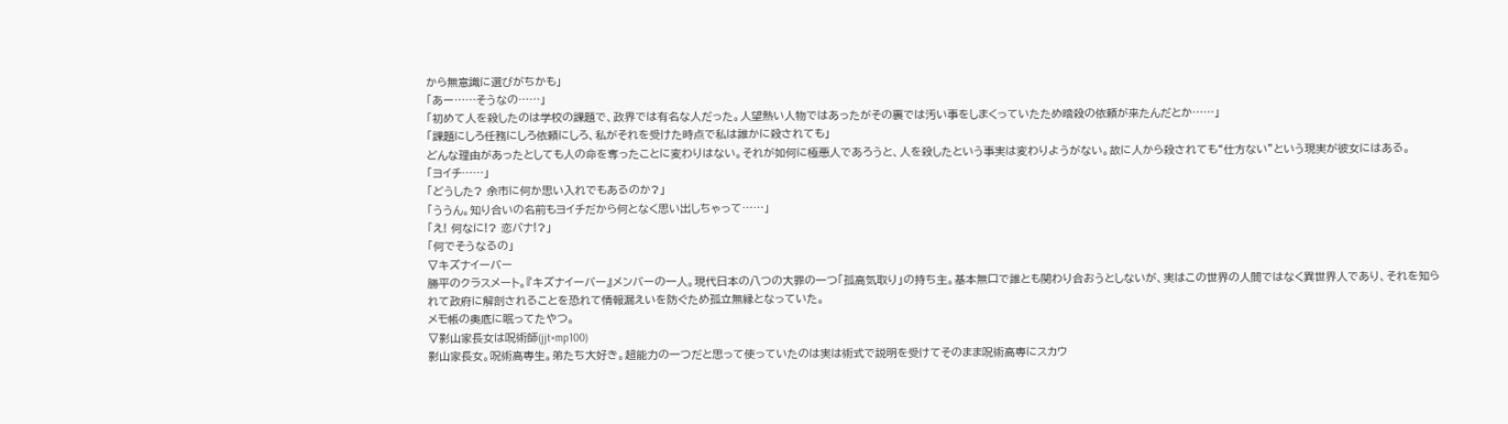から無意識に選びがちかも」
「あー……そうなの……」
「初めて人を殺したのは学校の課題で、政界では有名な人だった。人望熱い人物ではあったがその裏では汚い事をしまくっていたため暗殺の依頼が来たんだとか……」
「課題にしろ任務にしろ依頼にしろ、私がそれを受けた時点で私は誰かに殺されても」
どんな理由があったとしても人の命を奪ったことに変わりはない。それが如何に極悪人であろうと、人を殺したという事実は変わりようがない。故に人から殺されても“仕方ない”という現実が彼女にはある。
「ヨイチ……」
「どうした? 余市に何か思い入れでもあるのか?」
「ううん。知り合いの名前もヨイチだから何となく思い出しちゃって……」
「え! 何なに!? 恋バナ!?」
「何でそうなるの」
▽キズナイーバー
勝平のクラスメート。『キズナイーバー』メンバーの一人。現代日本の八つの大罪の一つ「孤高気取り」の持ち主。基本無口で誰とも関わり合おうとしないが、実はこの世界の人間ではなく異世界人であり、それを知られて政府に解剖されることを恐れて情報漏えいを防ぐため孤立無縁となっていた。
メモ帳の奥底に眠ってたやつ。
▽影山家長女は呪術師(jjt×mp100)
影山家長女。呪術高専生。弟たち大好き。超能力の一つだと思って使っていたのは実は術式で説明を受けてそのまま呪術高専にスカウ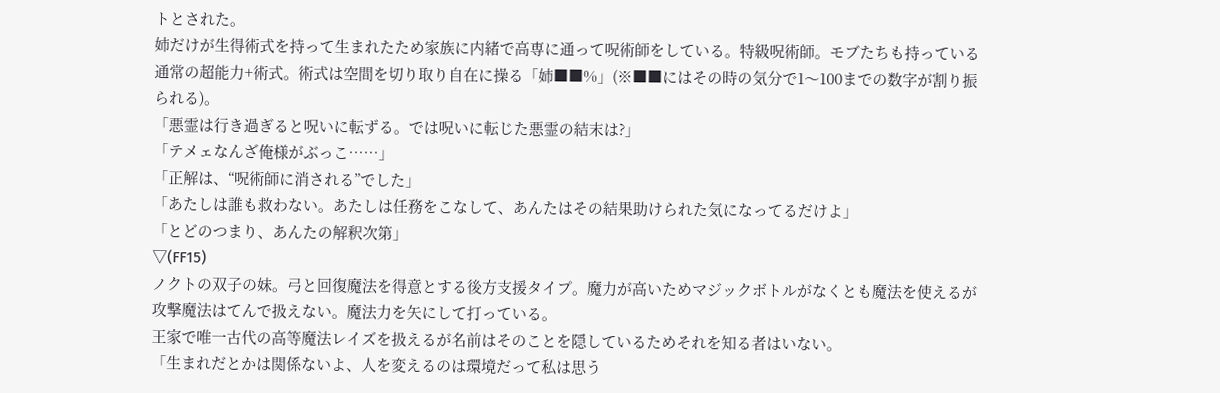トとされた。
姉だけが生得術式を持って生まれたため家族に内緒で高専に通って呪術師をしている。特級呪術師。モブたちも持っている通常の超能力+術式。術式は空間を切り取り自在に操る「姉■■%」(※■■にはその時の気分で1〜100までの数字が割り振られる)。
「悪霊は行き過ぎると呪いに転ずる。では呪いに転じた悪霊の結末は?」
「テメェなんざ俺様がぶっこ……」
「正解は、“呪術師に消される”でした」
「あたしは誰も救わない。あたしは任務をこなして、あんたはその結果助けられた気になってるだけよ」
「とどのつまり、あんたの解釈次第」
▽(FF15)
ノクトの双子の妹。弓と回復魔法を得意とする後方支援タイプ。魔力が高いためマジックボトルがなくとも魔法を使えるが攻撃魔法はてんで扱えない。魔法力を矢にして打っている。
王家で唯一古代の高等魔法レイズを扱えるが名前はそのことを隠しているためそれを知る者はいない。
「生まれだとかは関係ないよ、人を変えるのは環境だって私は思う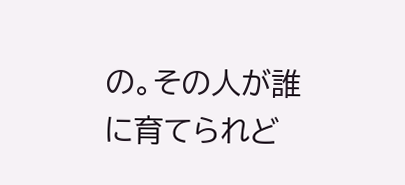の。その人が誰に育てられど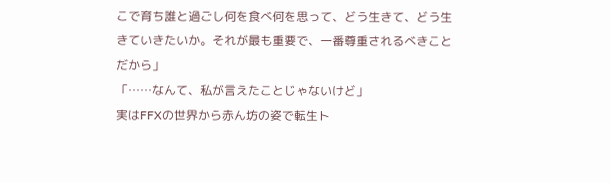こで育ち誰と過ごし何を食べ何を思って、どう生きて、どう生きていきたいか。それが最も重要で、一番尊重されるべきことだから」
「……なんて、私が言えたことじゃないけど」
実はFFXの世界から赤ん坊の姿で転生ト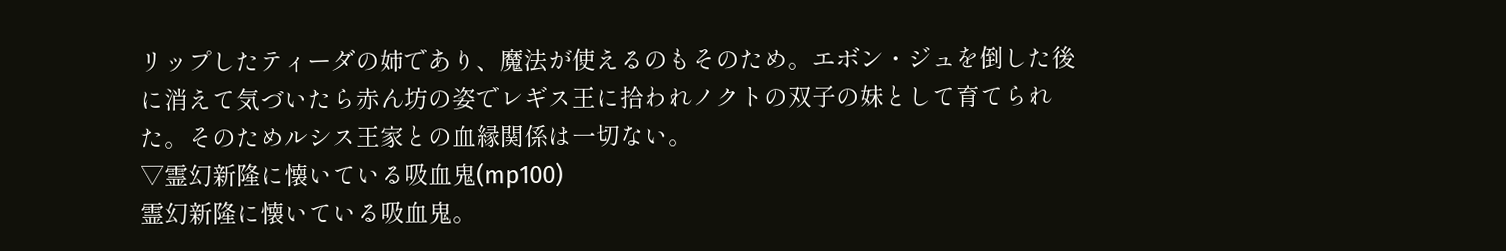リップしたティーダの姉であり、魔法が使えるのもそのため。エボン・ジュを倒した後に消えて気づいたら赤ん坊の姿でレギス王に拾われノクトの双子の妹として育てられた。そのためルシス王家との血縁関係は一切ない。
▽霊幻新隆に懐いている吸血鬼(mp100)
霊幻新隆に懐いている吸血鬼。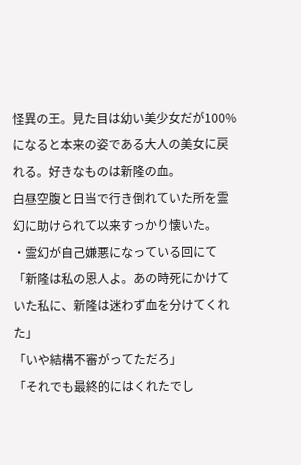怪異の王。見た目は幼い美少女だが100%になると本来の姿である大人の美女に戻れる。好きなものは新隆の血。
白昼空腹と日当で行き倒れていた所を霊幻に助けられて以来すっかり懐いた。
・霊幻が自己嫌悪になっている回にて
「新隆は私の恩人よ。あの時死にかけていた私に、新隆は迷わず血を分けてくれた」
「いや結構不審がってただろ」
「それでも最終的にはくれたでし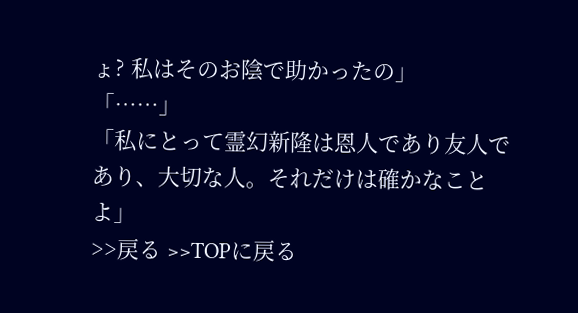ょ? 私はそのお陰で助かったの」
「……」
「私にとって霊幻新隆は恩人であり友人であり、大切な人。それだけは確かなことよ」
>>戻る >>TOPに戻る